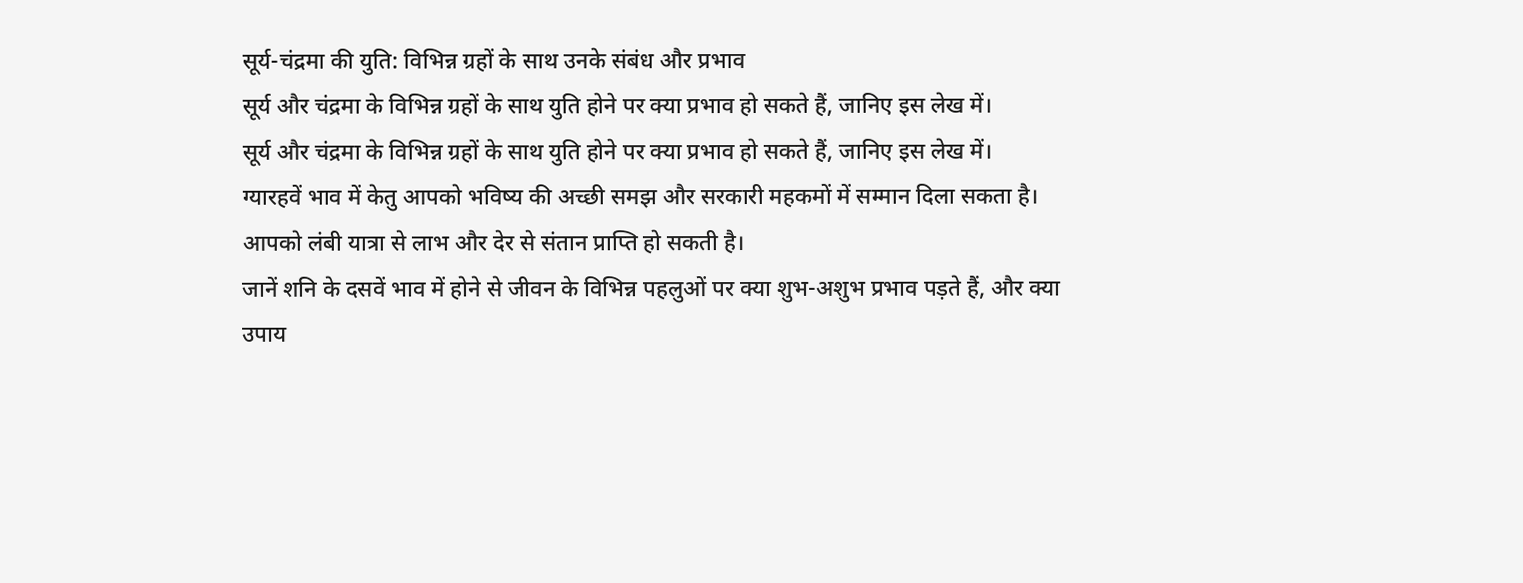सूर्य-चंद्रमा की युति: विभिन्न ग्रहों के साथ उनके संबंध और प्रभाव
सूर्य और चंद्रमा के विभिन्न ग्रहों के साथ युति होने पर क्या प्रभाव हो सकते हैं, जानिए इस लेख में।
सूर्य और चंद्रमा के विभिन्न ग्रहों के साथ युति होने पर क्या प्रभाव हो सकते हैं, जानिए इस लेख में।
ग्यारहवें भाव में केतु आपको भविष्य की अच्छी समझ और सरकारी महकमों में सम्मान दिला सकता है। आपको लंबी यात्रा से लाभ और देर से संतान प्राप्ति हो सकती है।
जानें शनि के दसवें भाव में होने से जीवन के विभिन्न पहलुओं पर क्या शुभ-अशुभ प्रभाव पड़ते हैं, और क्या उपाय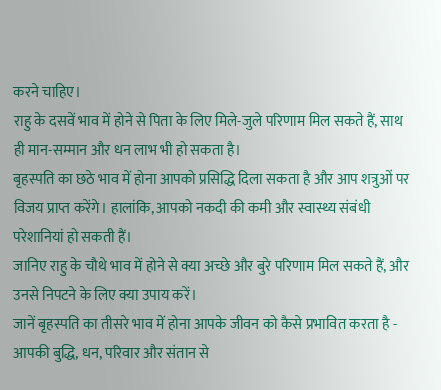करने चाहिए।
राहु के दसवें भाव में होने से पिता के लिए मिले-जुले परिणाम मिल सकते हैं, साथ ही मान-सम्मान और धन लाभ भी हो सकता है।
बृहस्पति का छठे भाव में होना आपको प्रसिद्धि दिला सकता है और आप शत्रुओं पर विजय प्राप्त करेंगे। हालांकि, आपको नकदी की कमी और स्वास्थ्य संबंधी परेशानियां हो सकती हैं।
जानिए राहु के चौथे भाव में होने से क्या अच्छे और बुरे परिणाम मिल सकते हैं, और उनसे निपटने के लिए क्या उपाय करें।
जानें बृहस्पति का तीसरे भाव में होना आपके जीवन को कैसे प्रभावित करता है - आपकी बुद्धि, धन, परिवार और संतान से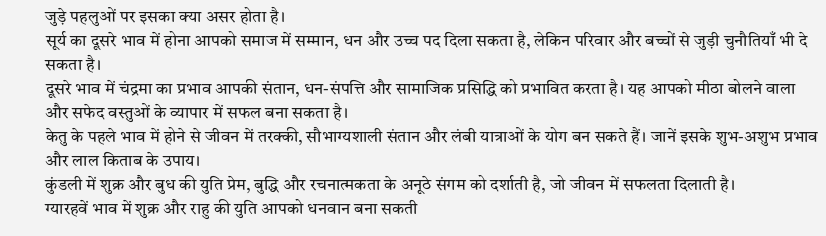जुड़े पहलुओं पर इसका क्या असर होता है।
सूर्य का दूसरे भाव में होना आपको समाज में सम्मान, धन और उच्च पद दिला सकता है, लेकिन परिवार और बच्चों से जुड़ी चुनौतियाँ भी दे सकता है।
दूसरे भाव में चंद्रमा का प्रभाव आपकी संतान, धन-संपत्ति और सामाजिक प्रसिद्धि को प्रभावित करता है। यह आपको मीठा बोलने वाला और सफेद वस्तुओं के व्यापार में सफल बना सकता है।
केतु के पहले भाव में होने से जीवन में तरक्की, सौभाग्यशाली संतान और लंबी यात्राओं के योग बन सकते हैं। जानें इसके शुभ-अशुभ प्रभाव और लाल किताब के उपाय।
कुंडली में शुक्र और बुध की युति प्रेम, बुद्धि और रचनात्मकता के अनूठे संगम को दर्शाती है, जो जीवन में सफलता दिलाती है।
ग्यारहवें भाव में शुक्र और राहु की युति आपको धनवान बना सकती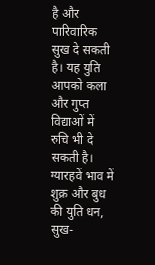है और पारिवारिक सुख दे सकती है। यह युति आपको कला और गुप्त विद्याओं में रुचि भी दे सकती है।
ग्यारहवें भाव में शुक्र और बुध की युति धन, सुख-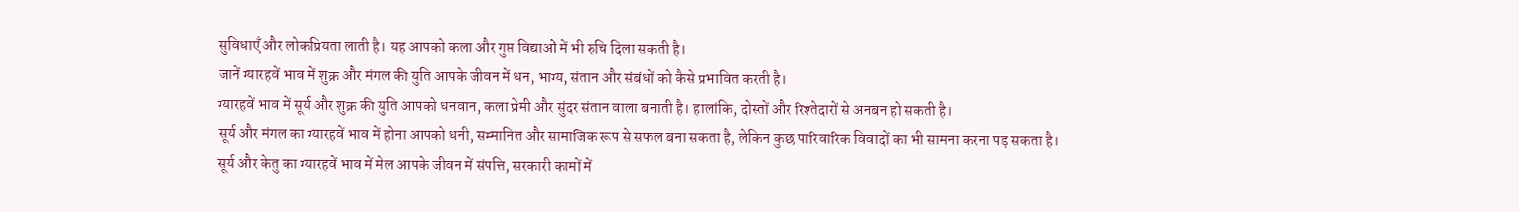सुविधाएँ और लोकप्रियता लाती है। यह आपको कला और गुप्त विद्याओं में भी रुचि दिला सकती है।
जानें ग्यारहवें भाव में शुक्र और मंगल की युति आपके जीवन में धन, भाग्य, संतान और संबंधों को कैसे प्रभावित करती है।
ग्यारहवें भाव में सूर्य और शुक्र की युति आपको धनवान, कला प्रेमी और सुंदर संतान वाला बनाती है। हालांकि, दोस्तों और रिश्तेदारों से अनबन हो सकती है।
सूर्य और मंगल का ग्यारहवें भाव में होना आपको धनी, सम्मानित और सामाजिक रूप से सफल बना सकता है, लेकिन कुछ पारिवारिक विवादों का भी सामना करना पड़ सकता है।
सूर्य और केतु का ग्यारहवें भाव में मेल आपके जीवन में संपत्ति, सरकारी कामों में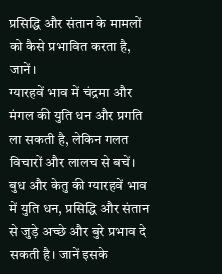प्रसिद्धि और संतान के मामलों को कैसे प्रभावित करता है, जानें।
ग्यारहवें भाव में चंद्रमा और मंगल की युति धन और प्रगति ला सकती है, लेकिन गलत विचारों और लालच से बचें।
बुध और केतु की ग्यारहवें भाव में युति धन, प्रसिद्धि और संतान से जुड़े अच्छे और बुरे प्रभाव दे सकती है। जानें इसके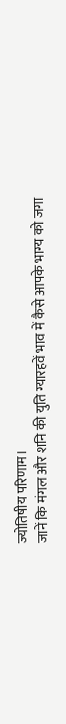ज्योतिषीय परिणाम।
जानें कि मंगल और शनि की युति ग्यारहवें भाव में कैसे आपके भाग्य को जगा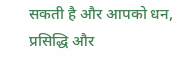सकती है और आपको धन, प्रसिद्धि और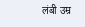लंबी उम्र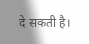दे सकती है।